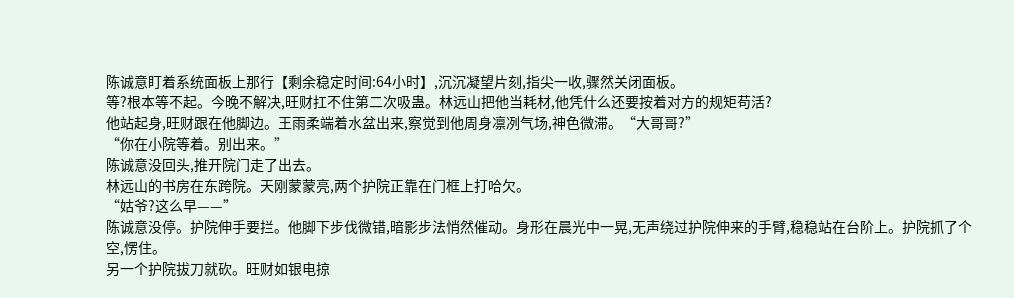陈诚意盯着系统面板上那行【剩余稳定时间:64小时】,沉沉凝望片刻,指尖一收,骤然关闭面板。
等?根本等不起。今晚不解决,旺财扛不住第二次吸蛊。林远山把他当耗材,他凭什么还要按着对方的规矩苟活?
他站起身,旺财跟在他脚边。王雨柔端着水盆出来,察觉到他周身凛冽气场,神色微滞。“大哥哥?”
“你在小院等着。别出来。”
陈诚意没回头,推开院门走了出去。
林远山的书房在东跨院。天刚蒙蒙亮,两个护院正靠在门框上打哈欠。
“姑爷?这么早——”
陈诚意没停。护院伸手要拦。他脚下步伐微错,暗影步法悄然催动。身形在晨光中一晃,无声绕过护院伸来的手臂,稳稳站在台阶上。护院抓了个空,愣住。
另一个护院拔刀就砍。旺财如银电掠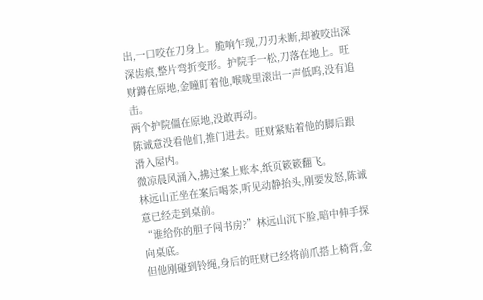出,一口咬在刀身上。脆响乍现,刀刃未断,却被咬出深深齿痕,整片弯折变形。护院手一松,刀落在地上。旺财蹲在原地,金瞳盯着他,喉咙里滚出一声低呜,没有追击。
两个护院僵在原地,没敢再动。
陈诚意没看他们,推门进去。旺财紧贴着他的脚后跟滑入屋内。
微凉晨风涌入,拂过案上账本,纸页簌簌翻飞。
林远山正坐在案后喝茶,听见动静抬头,刚要发怒,陈诚意已经走到桌前。
“谁给你的胆子闯书房?”林远山沉下脸,暗中伸手探向桌底。
但他刚碰到铃绳,身后的旺财已经将前爪搭上椅背,金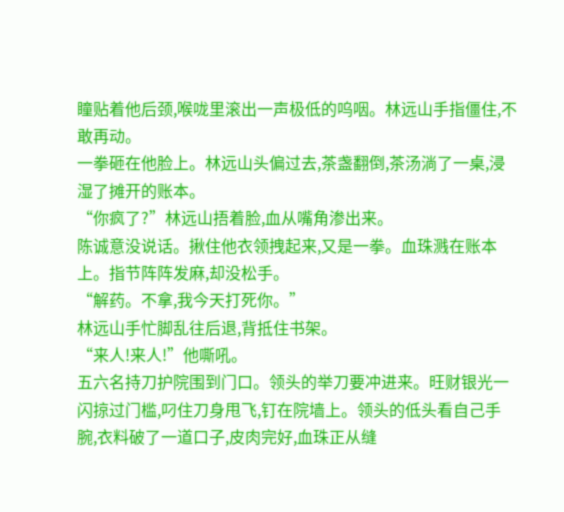瞳贴着他后颈,喉咙里滚出一声极低的呜咽。林远山手指僵住,不敢再动。
一拳砸在他脸上。林远山头偏过去,茶盏翻倒,茶汤淌了一桌,浸湿了摊开的账本。
“你疯了?”林远山捂着脸,血从嘴角渗出来。
陈诚意没说话。揪住他衣领拽起来,又是一拳。血珠溅在账本上。指节阵阵发麻,却没松手。
“解药。不拿,我今天打死你。”
林远山手忙脚乱往后退,背抵住书架。
“来人!来人!”他嘶吼。
五六名持刀护院围到门口。领头的举刀要冲进来。旺财银光一闪掠过门槛,叼住刀身甩飞,钉在院墙上。领头的低头看自己手腕,衣料破了一道口子,皮肉完好,血珠正从缝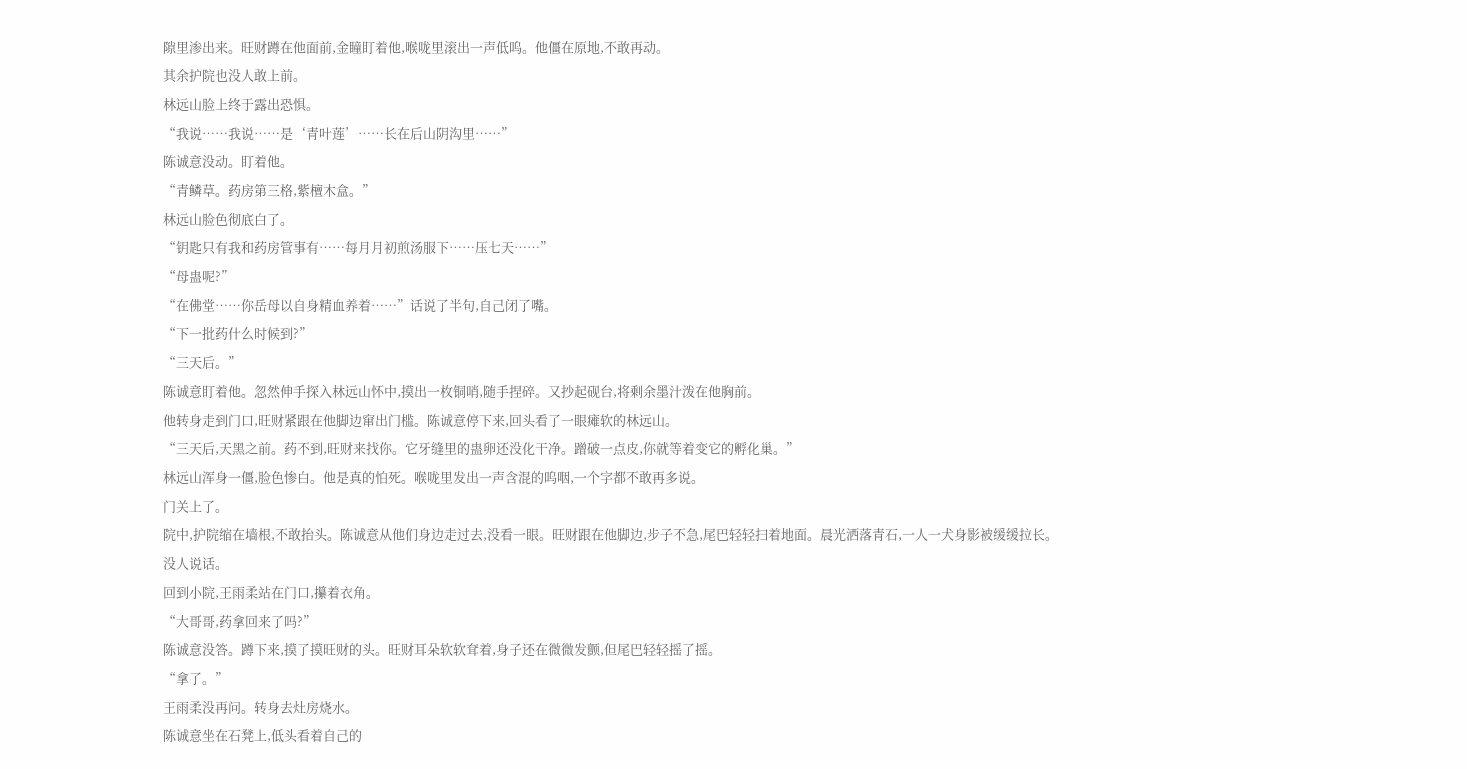隙里渗出来。旺财蹲在他面前,金瞳盯着他,喉咙里滚出一声低呜。他僵在原地,不敢再动。
其余护院也没人敢上前。
林远山脸上终于露出恐惧。
“我说……我说……是‘青叶莲’……长在后山阴沟里……”
陈诚意没动。盯着他。
“青鳞草。药房第三格,紫檀木盒。”
林远山脸色彻底白了。
“钥匙只有我和药房管事有……每月月初煎汤服下……压七天……”
“母蛊呢?”
“在佛堂……你岳母以自身精血养着……”话说了半句,自己闭了嘴。
“下一批药什么时候到?”
“三天后。”
陈诚意盯着他。忽然伸手探入林远山怀中,摸出一枚铜哨,随手捏碎。又抄起砚台,将剩余墨汁泼在他胸前。
他转身走到门口,旺财紧跟在他脚边窜出门槛。陈诚意停下来,回头看了一眼瘫软的林远山。
“三天后,天黑之前。药不到,旺财来找你。它牙缝里的蛊卵还没化干净。蹭破一点皮,你就等着变它的孵化巢。”
林远山浑身一僵,脸色惨白。他是真的怕死。喉咙里发出一声含混的呜咽,一个字都不敢再多说。
门关上了。
院中,护院缩在墙根,不敢抬头。陈诚意从他们身边走过去,没看一眼。旺财跟在他脚边,步子不急,尾巴轻轻扫着地面。晨光洒落青石,一人一犬身影被缓缓拉长。
没人说话。
回到小院,王雨柔站在门口,攥着衣角。
“大哥哥,药拿回来了吗?”
陈诚意没答。蹲下来,摸了摸旺财的头。旺财耳朵软软耷着,身子还在微微发颤,但尾巴轻轻摇了摇。
“拿了。”
王雨柔没再问。转身去灶房烧水。
陈诚意坐在石凳上,低头看着自己的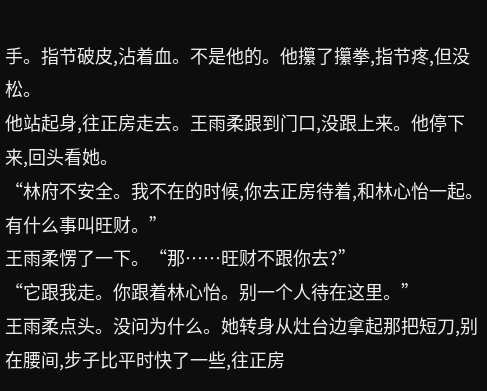手。指节破皮,沾着血。不是他的。他攥了攥拳,指节疼,但没松。
他站起身,往正房走去。王雨柔跟到门口,没跟上来。他停下来,回头看她。
“林府不安全。我不在的时候,你去正房待着,和林心怡一起。有什么事叫旺财。”
王雨柔愣了一下。“那……旺财不跟你去?”
“它跟我走。你跟着林心怡。别一个人待在这里。”
王雨柔点头。没问为什么。她转身从灶台边拿起那把短刀,别在腰间,步子比平时快了一些,往正房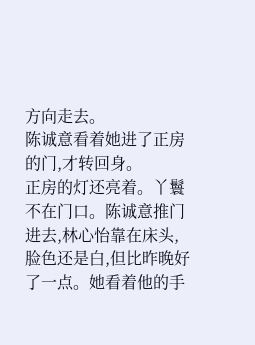方向走去。
陈诚意看着她进了正房的门,才转回身。
正房的灯还亮着。丫鬟不在门口。陈诚意推门进去,林心怡靠在床头,脸色还是白,但比昨晚好了一点。她看着他的手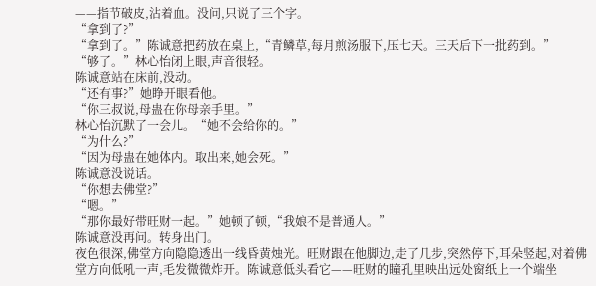——指节破皮,沾着血。没问,只说了三个字。
“拿到了?”
“拿到了。”陈诚意把药放在桌上,“青鳞草,每月煎汤服下,压七天。三天后下一批药到。”
“够了。”林心怡闭上眼,声音很轻。
陈诚意站在床前,没动。
“还有事?”她睁开眼看他。
“你三叔说,母蛊在你母亲手里。”
林心怡沉默了一会儿。“她不会给你的。”
“为什么?”
“因为母蛊在她体内。取出来,她会死。”
陈诚意没说话。
“你想去佛堂?”
“嗯。”
“那你最好带旺财一起。”她顿了顿,“我娘不是普通人。”
陈诚意没再问。转身出门。
夜色很深,佛堂方向隐隐透出一线昏黄烛光。旺财跟在他脚边,走了几步,突然停下,耳朵竖起,对着佛堂方向低吼一声,毛发微微炸开。陈诚意低头看它——旺财的瞳孔里映出远处窗纸上一个端坐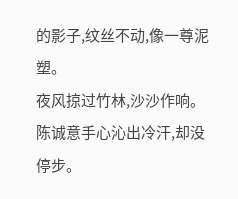的影子,纹丝不动,像一尊泥塑。
夜风掠过竹林,沙沙作响。陈诚意手心沁出冷汗,却没停步。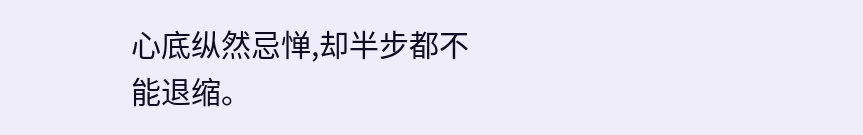心底纵然忌惮,却半步都不能退缩。